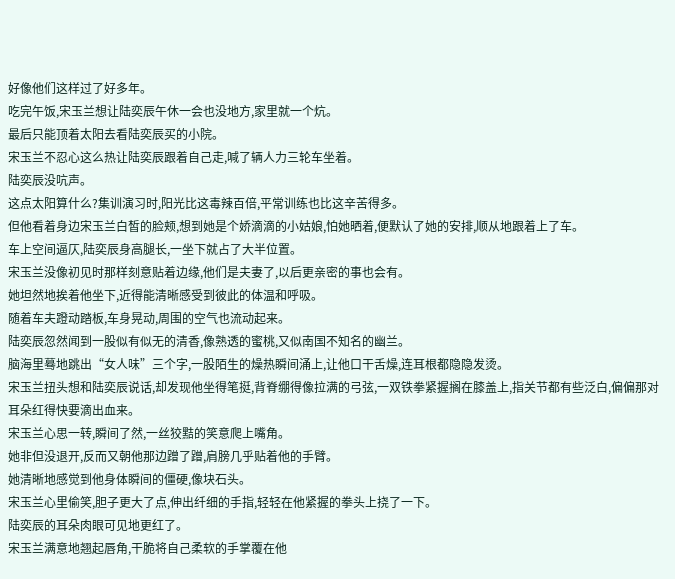好像他们这样过了好多年。
吃完午饭,宋玉兰想让陆奕辰午休一会也没地方,家里就一个炕。
最后只能顶着太阳去看陆奕辰买的小院。
宋玉兰不忍心这么热让陆奕辰跟着自己走,喊了辆人力三轮车坐着。
陆奕辰没吭声。
这点太阳算什么?集训演习时,阳光比这毒辣百倍,平常训练也比这辛苦得多。
但他看着身边宋玉兰白皙的脸颊,想到她是个娇滴滴的小姑娘,怕她晒着,便默认了她的安排,顺从地跟着上了车。
车上空间逼仄,陆奕辰身高腿长,一坐下就占了大半位置。
宋玉兰没像初见时那样刻意贴着边缘,他们是夫妻了,以后更亲密的事也会有。
她坦然地挨着他坐下,近得能清晰感受到彼此的体温和呼吸。
随着车夫蹬动踏板,车身晃动,周围的空气也流动起来。
陆奕辰忽然闻到一股似有似无的清香,像熟透的蜜桃,又似南国不知名的幽兰。
脑海里蓦地跳出“女人味”三个字,一股陌生的燥热瞬间涌上,让他口干舌燥,连耳根都隐隐发烫。
宋玉兰扭头想和陆奕辰说话,却发现他坐得笔挺,背脊绷得像拉满的弓弦,一双铁拳紧握搁在膝盖上,指关节都有些泛白,偏偏那对耳朵红得快要滴出血来。
宋玉兰心思一转,瞬间了然,一丝狡黠的笑意爬上嘴角。
她非但没退开,反而又朝他那边蹭了蹭,肩膀几乎贴着他的手臂。
她清晰地感觉到他身体瞬间的僵硬,像块石头。
宋玉兰心里偷笑,胆子更大了点,伸出纤细的手指,轻轻在他紧握的拳头上挠了一下。
陆奕辰的耳朵肉眼可见地更红了。
宋玉兰满意地翘起唇角,干脆将自己柔软的手掌覆在他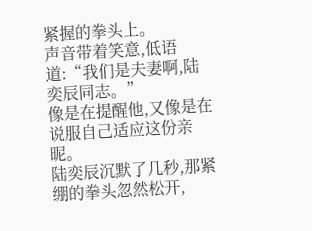紧握的拳头上。
声音带着笑意,低语道:“我们是夫妻啊,陆奕辰同志。”
像是在提醒他,又像是在说服自己适应这份亲昵。
陆奕辰沉默了几秒,那紧绷的拳头忽然松开,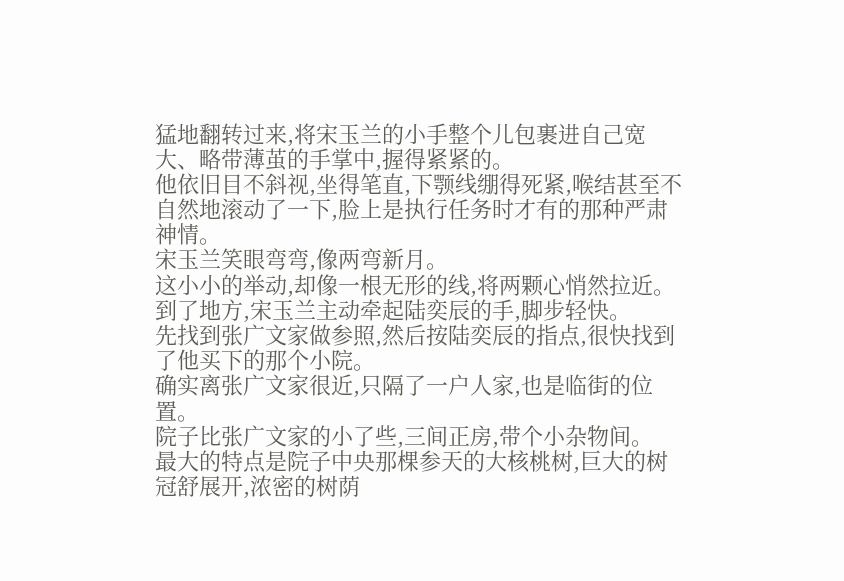猛地翻转过来,将宋玉兰的小手整个儿包裹进自己宽大、略带薄茧的手掌中,握得紧紧的。
他依旧目不斜视,坐得笔直,下颚线绷得死紧,喉结甚至不自然地滚动了一下,脸上是执行任务时才有的那种严肃神情。
宋玉兰笑眼弯弯,像两弯新月。
这小小的举动,却像一根无形的线,将两颗心悄然拉近。
到了地方,宋玉兰主动牵起陆奕辰的手,脚步轻快。
先找到张广文家做参照,然后按陆奕辰的指点,很快找到了他买下的那个小院。
确实离张广文家很近,只隔了一户人家,也是临街的位置。
院子比张广文家的小了些,三间正房,带个小杂物间。
最大的特点是院子中央那棵参天的大核桃树,巨大的树冠舒展开,浓密的树荫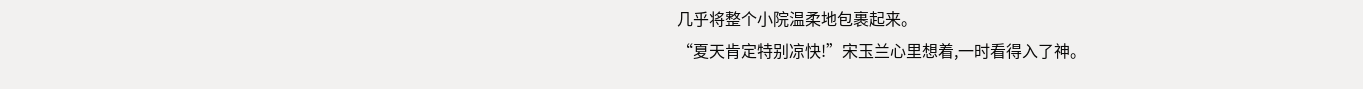几乎将整个小院温柔地包裹起来。
“夏天肯定特别凉快!”宋玉兰心里想着,一时看得入了神。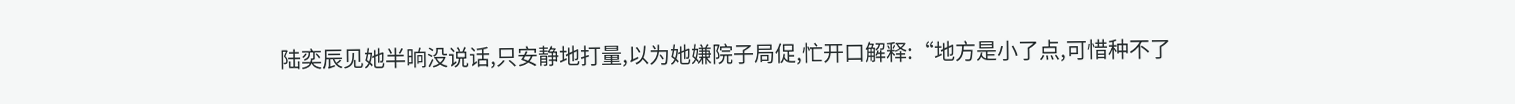陆奕辰见她半晌没说话,只安静地打量,以为她嫌院子局促,忙开口解释:“地方是小了点,可惜种不了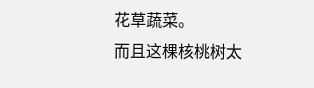花草蔬菜。
而且这棵核桃树太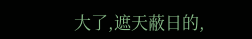大了,遮天蔽日的,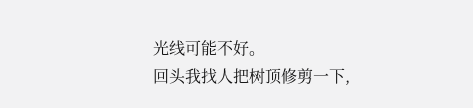光线可能不好。
回头我找人把树顶修剪一下,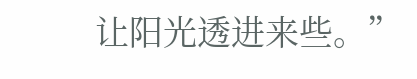让阳光透进来些。”